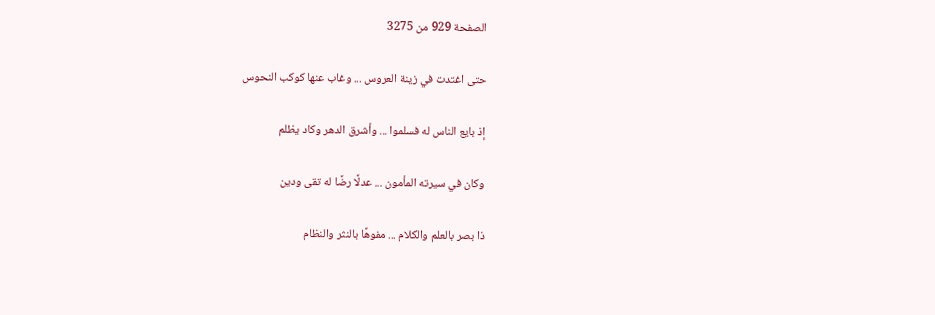الصفحة 929 من 3275

حتى اغتدت في زينة العروس ... وغاب عنها كوكب النحوس

إذ بايع الناس له فسلموا ... وأشرق الدهر وكاد يظلم

وكان في سيرته المأمون ... عدلًا رضًا له تقى ودين

ذا بصر بالعلم والكلام ... مفوهًا بالنثر والنظام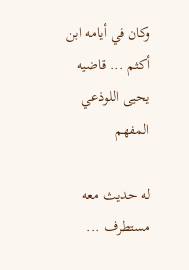وكان في أيامه ابن أكثم ... قاضيه يحيى اللوذعي المفهم

له حديث معه مستطرف ...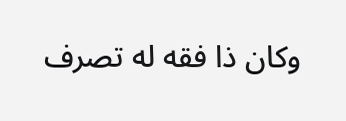وكان ذا فقه له تصرف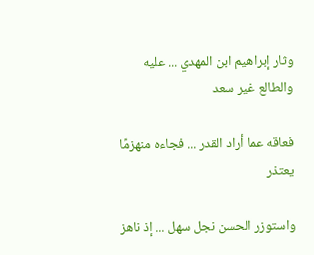وثار إبراهيم ابن المهدي ... عليه والطالع غير سعد

فعاقه عما أراد القدر ... فجاءه منهزمًا يعتذر

واستوزر الحسن نجل سهل ... إذ ناهز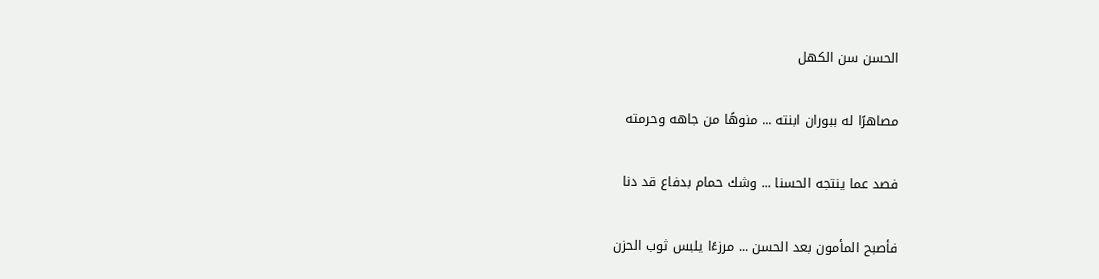الحسن سن الكهل

مصاهرًا له ببوران ابنته ... منوهًا من جاهه وحرمته

فصد عما ينتجه الحسنا ... وشك حمام بدفاع قد دنا

فأصبح المأمون بعد الحسن ... مرزءًا يلبس ثوب الحزن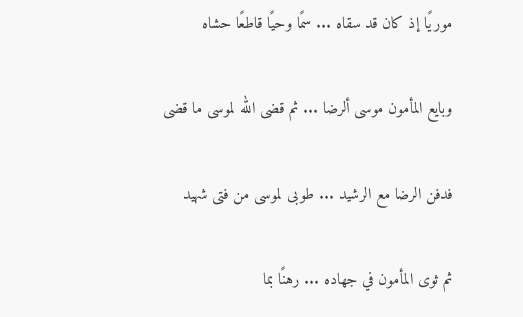موريًا إذ كان قد سقاه ... سمًا وحيًا قاطعًا حشاه

وبايع المأمون موسى ألرضا ... ثم قضى الله لموسى ما قضى

فدفن الرضا مع الرشيد ... طوبى لموسى من فتى شهيد

ثم ثوى المأمون في جهاده ... رهنًا بما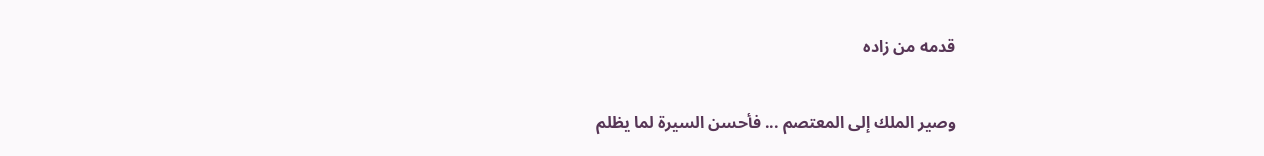قدمه من زاده

وصير الملك إلى المعتصم ... فأحسن السيرة لما يظلم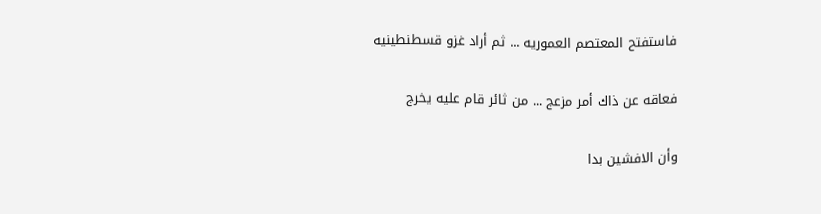فاستفتح المعتصم العموريه ... ثم أراد غزو قسطنطينيه

فعاقه عن ذاك أمر مزعج ... من ثائر قام عليه يخرج

وأن الافشين بدا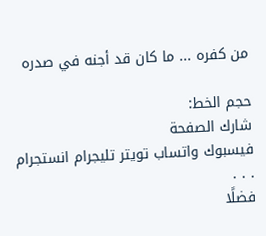من كفره ... ما كان قد أجنه في صدره

حجم الخط:
شارك الصفحة
فيسبوك واتساب تويتر تليجرام انستجرام
. . .
فضلًا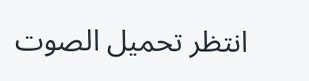انتظر تحميل الصوت